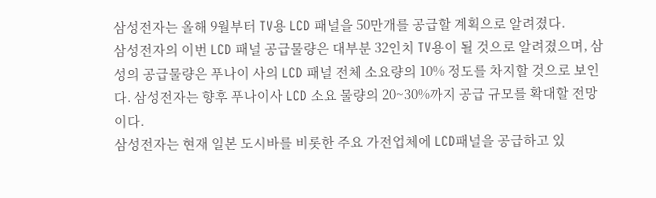삼성전자는 올해 9월부터 TV용 LCD 패널을 50만개를 공급할 계획으로 알려졌다.
삼성전자의 이번 LCD 패널 공급물량은 대부분 32인치 TV용이 될 것으로 알려졌으며, 삼성의 공급물량은 푸나이 사의 LCD 패널 전체 소요량의 10% 정도를 차지할 것으로 보인다. 삼성전자는 향후 푸나이사 LCD 소요 물량의 20~30%까지 공급 규모를 확대할 전망이다.
삼성전자는 현재 일본 도시바를 비롯한 주요 가전업체에 LCD패널을 공급하고 있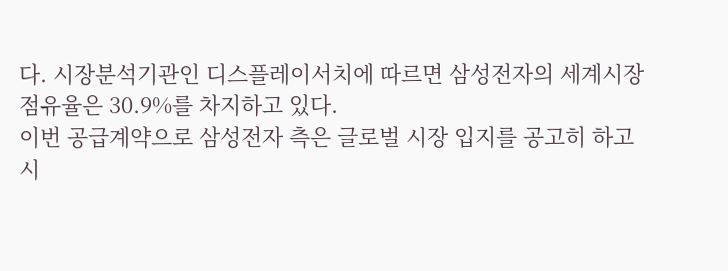다. 시장분석기관인 디스플레이서치에 따르면 삼성전자의 세계시장 점유율은 30.9%를 차지하고 있다.
이번 공급계약으로 삼성전자 측은 글로벌 시장 입지를 공고히 하고 시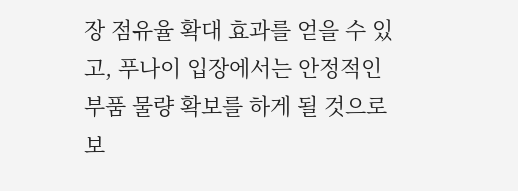장 점유율 확대 효과를 얻을 수 있고, 푸나이 입장에서는 안정적인 부품 물량 확보를 하게 될 것으로 보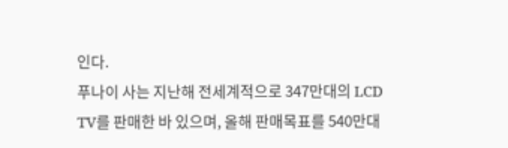인다.
푸나이 사는 지난해 전세계적으로 347만대의 LCD TV를 판매한 바 있으며, 올해 판매목표를 540만대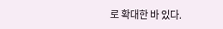로 확대한 바 있다.